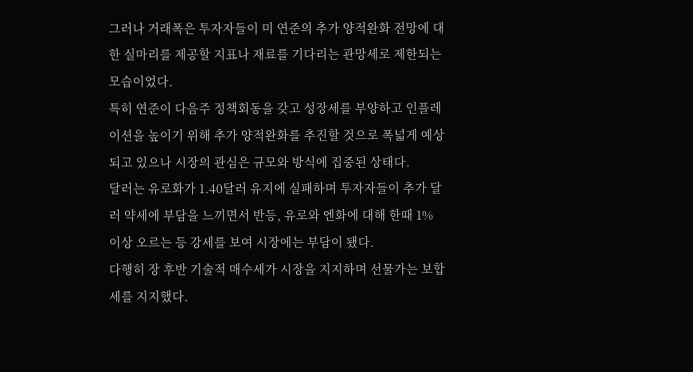그러나 거래폭은 투자자들이 미 연준의 추가 양적완화 전망에 대한 실마리를 제공할 지표나 재료를 기다리는 관망세로 제한되는 모습이었다.
특히 연준이 다음주 정책회동을 갖고 성장세를 부양하고 인플레이션을 높이기 위해 추가 양적완화를 추진할 것으로 폭넓게 예상되고 있으나 시장의 관심은 규모와 방식에 집중된 상태다.
달러는 유로화가 1.40달러 유지에 실패하며 투자자들이 추가 달러 약세에 부담을 느끼면서 반등, 유로와 엔화에 대해 한때 1% 이상 오르는 등 강세를 보여 시장에는 부담이 됐다.
다행히 장 후반 기술적 매수세가 시장을 지지하며 선물가는 보합세를 지지했다.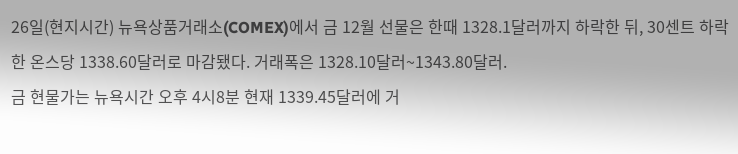26일(현지시간) 뉴욕상품거래소(COMEX)에서 금 12월 선물은 한때 1328.1달러까지 하락한 뒤, 30센트 하락한 온스당 1338.60달러로 마감됐다. 거래폭은 1328.10달러~1343.80달러.
금 현물가는 뉴욕시간 오후 4시8분 현재 1339.45달러에 거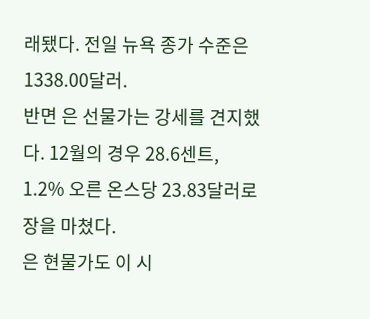래됐다. 전일 뉴욕 종가 수준은 1338.00달러.
반면 은 선물가는 강세를 견지했다. 12월의 경우 28.6센트, 1.2% 오른 온스당 23.83달러로 장을 마쳤다.
은 현물가도 이 시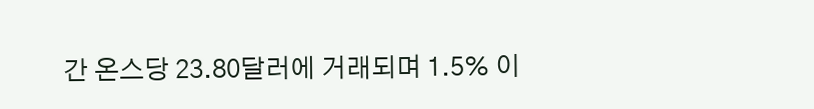간 온스당 23.80달러에 거래되며 1.5% 이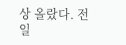상 올랐다. 전일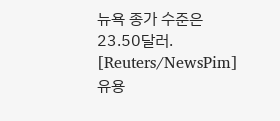뉴욕 종가 수준은 23.50달러.
[Reuters/NewsPim] 유용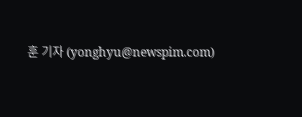훈 기자 (yonghyu@newspim.com)